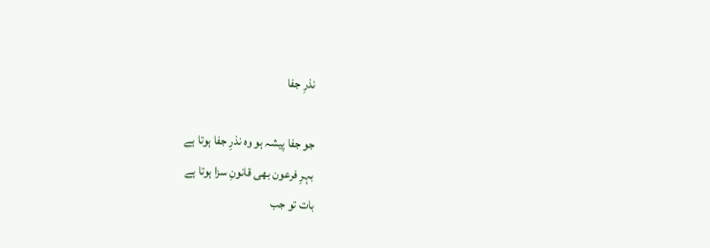نذرِ جفا

جو جفا پیشہ ہو وہ نذرِ جفا ہوتا ہے
بہرِ فرعون بھی قانونِ سزا ہوتا ہے
بات تو جب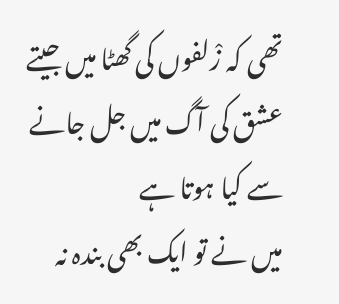تھی کہ زْلفوں کی گھٹا میں جیتے
عشق کی آگ میں جل جانے سے کیا ہوتا ہے
میں نے تو ایک بھی بندہ نہ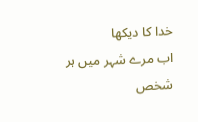خدا کا دیکھا
اب مرے شہر میں ہر شخص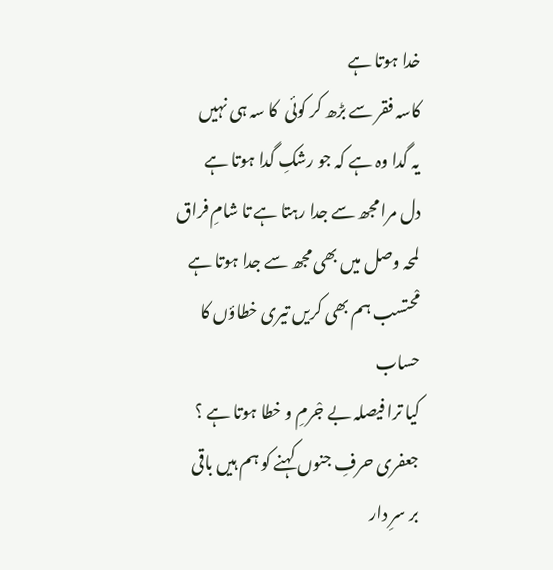خدا ہوتا ہے
کاسہ فقر سے بڑھ کر کوئی  کا سہ ہی نہیں
یہ گدا وہ ہے کہ جو رشکِ گدا ہوتا ہے
دل مرا مجھ سے جدا رہتا ہے تا شامِ فراق
لمحہ وصل میں بھی مجھ سے جدا ہوتا ہے
مْحتسب ہم بھی کریں تیری خطاؤں کا حساب
کیا ترا فیصلہ بے جْرمِ و خطا ہوتا ہے ؟
جعفری حرفِ جنوں کہنے کو ہم ہیں باقی
بر سرِ دار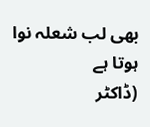بھی لب شعلہ نوا ہوتا ہے
(ڈاکٹر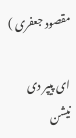مقصود جعفری )

ای پیپر دی نیشن